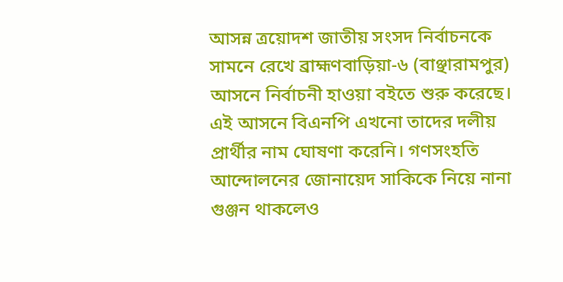আসন্ন ত্রয়োদশ জাতীয় সংসদ নির্বাচনকে সামনে রেখে ব্রাহ্মণবাড়িয়া-৬ (বাঞ্ছারামপুর) আসনে নির্বাচনী হাওয়া বইতে শুরু করেছে। এই আসনে বিএনপি এখনো তাদের দলীয় প্রার্থীর নাম ঘোষণা করেনি। গণসংহতি আন্দোলনের জোনায়েদ সাকিকে নিয়ে নানা গুঞ্জন থাকলেও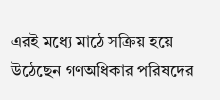এরই মধ্যে মাঠে সক্রিয় হয়ে উঠেছেন গণঅধিকার পরিষদের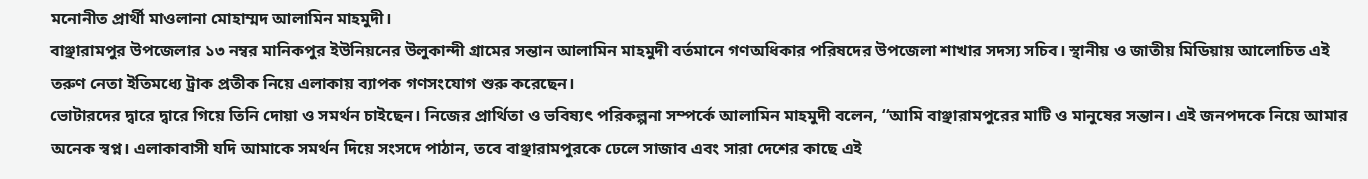মনোনীত প্রার্থী মাওলানা মোহাম্মদ আলামিন মাহমুদী।
বাঞ্ছারামপুর উপজেলার ১৩ নম্বর মানিকপুর ইউনিয়নের উলুকান্দী গ্রামের সন্তান আলামিন মাহমুদী বর্তমানে গণঅধিকার পরিষদের উপজেলা শাখার সদস্য সচিব। স্থানীয় ও জাতীয় মিডিয়ায় আলোচিত এই তরুণ নেতা ইতিমধ্যে ট্রাক প্রতীক নিয়ে এলাকায় ব্যাপক গণসংযোগ শুরু করেছেন।
ভোটারদের দ্বারে দ্বারে গিয়ে তিনি দোয়া ও সমর্থন চাইছেন। নিজের প্রার্থিতা ও ভবিষ্যৎ পরিকল্পনা সম্পর্কে আলামিন মাহমুদী বলেন, ‘‘আমি বাঞ্ছারামপুরের মাটি ও মানুষের সন্তান। এই জনপদকে নিয়ে আমার অনেক স্বপ্ন। এলাকাবাসী যদি আমাকে সমর্থন দিয়ে সংসদে পাঠান, তবে বাঞ্ছারামপুরকে ঢেলে সাজাব এবং সারা দেশের কাছে এই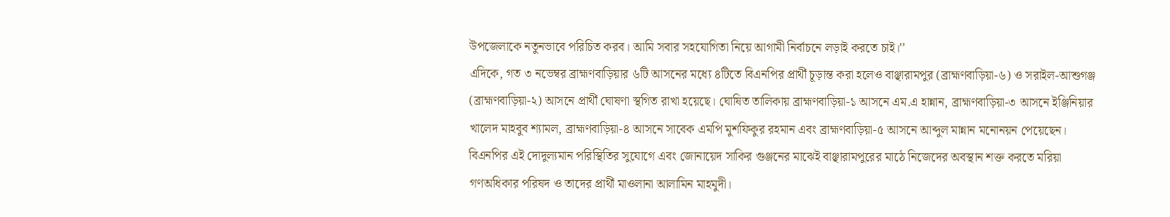উপজেলাকে নতুনভাবে পরিচিত করব। আমি সবার সহযোগিতা নিয়ে আগামী নির্বাচনে লড়াই করতে চাই।’’
এদিকে, গত ৩ নভেম্বর ব্রাহ্মণবাড়িয়ার ৬টি আসনের মধ্যে ৪টিতে বিএনপির প্রার্থী চূড়ান্ত করা হলেও বাঞ্ছারামপুর (ব্রাহ্মণবাড়িয়া-৬) ও সরাইল-আশুগঞ্জ (ব্রাহ্মণবাড়িয়া-২) আসনে প্রার্থী ঘোষণা স্থগিত রাখা হয়েছে। ঘোষিত তালিকায় ব্রাহ্মণবাড়িয়া-১ আসনে এম.এ হান্নান, ব্রাহ্মণবাড়িয়া-৩ আসনে ইঞ্জিনিয়ার খালেদ মাহবুব শ্যামল, ব্রাহ্মণবাড়িয়া-৪ আসনে সাবেক এমপি মুশফিকুর রহমান এবং ব্রাহ্মণবাড়িয়া-৫ আসনে আব্দুল মান্নান মনোনয়ন পেয়েছেন।
বিএনপির এই দোদুল্যমান পরিস্থিতির সুযোগে এবং জোনায়েদ সাকির গুঞ্জনের মাঝেই বাঞ্ছারামপুরের মাঠে নিজেদের অবস্থান শক্ত করতে মরিয়া গণঅধিকার পরিষদ ও তাদের প্রার্থী মাওলানা আলামিন মাহমুদী।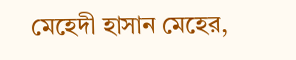মেহেদী হাসান মেহের,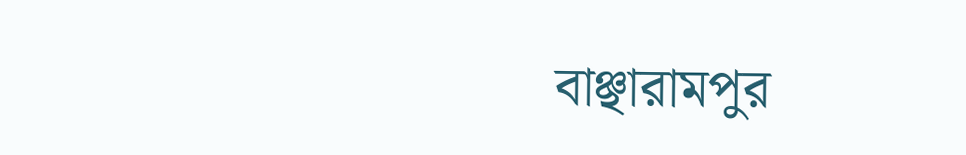বাঞ্ছারামপুর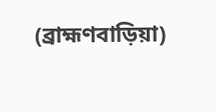(ব্রাহ্মণবাড়িয়া)